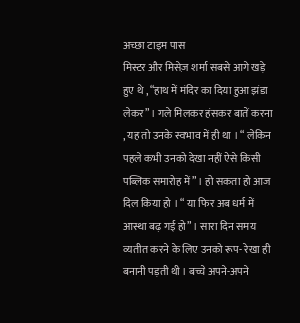अच्छा टाइम पास
मिस्टर और मिसेज़ शर्मा सबसे आगे खड़े हुए थे , “हाथ में मंदिर का दिया हुआ झंडा लेकर” । गले मिलकर हंसकर बातें करना , यह तो उनके स्वभाव में ही था । “ लेकिन पहले कभी उनको देखा नहीं ऐसे किसी पब्लिक समारोह में” । हो सकता हो आज दिल किया हो । “ या फिर अब धर्म में आस्था बढ़ गई हो” । सारा दिन समय व्यतीत करने के लिए उनको रूप- रेखा ही बनानी पड़ती थी । बच्चे अपने-अपने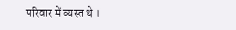परिवार में व्यस्त थे ।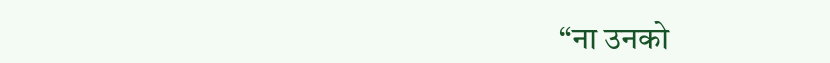“ना उनको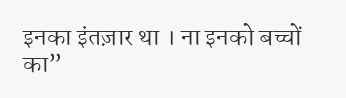इनका इंतज़ार था । ना इनको बच्चों का”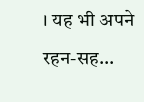। यह भी अपने रहन-सह...